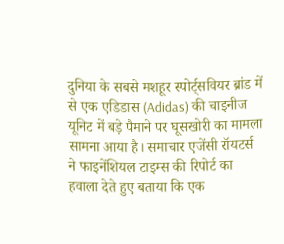दुनिया के सबसे मशहूर स्पोर्ट्सवियर ब्रांड में से एक एडिडास (Adidas) की चाइनीज यूनिट में बड़े पैमाने पर घूसखोरी का मामला सामना आया है। समाचार एजेंसी रॉयटर्स ने फाइनेंशियल टाइम्स की रिपोर्ट का हवाला देते हुए बताया कि एक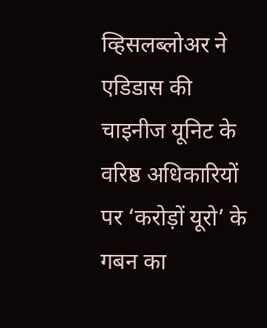व्हिसलब्लोअर ने एडिडास की चाइनीज यूनिट के वरिष्ठ अधिकारियों पर ‘करोड़ों यूरो’ के गबन का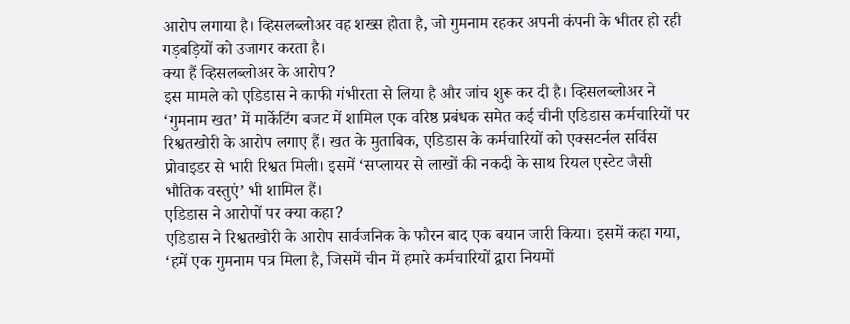आरोप लगाया है। व्हिसलब्लोअर वह शख्स होता है, जो गुमनाम रहकर अपनी कंपनी के भीतर हो रही गड़बड़ियों को उजागर करता है।
क्या हैं व्हिसलब्लोअर के आरोप?
इस मामले को एडिडास ने काफी गंभीरता से लिया है और जांच शुरू कर दी है। व्हिसलब्लोअर ने ‘गुमनाम खत’ में मार्केटिंग बजट में शामिल एक वरिष्ठ प्रबंधक समेत कई चीनी एडिडास कर्मचारियों पर रिश्वतखोरी के आरोप लगाए हैं। खत के मुताबिक, एडिडास के कर्मचारियों को एक्सटर्नल सर्विस प्रोवाइडर से भारी रिश्वत मिली। इसमें ‘सप्लायर से लाखों की नकदी के साथ रियल एस्टेट जैसी भौतिक वस्तुएं’ भी शामिल हैं।
एडिडास ने आरोपों पर क्या कहा?
एडिडास ने रिश्वतखोरी के आरोप सार्वजनिक के फौरन बाद एक बयान जारी किया। इसमें कहा गया, ‘हमें एक गुमनाम पत्र मिला है, जिसमें चीन में हमारे कर्मचारियों द्वारा नियमों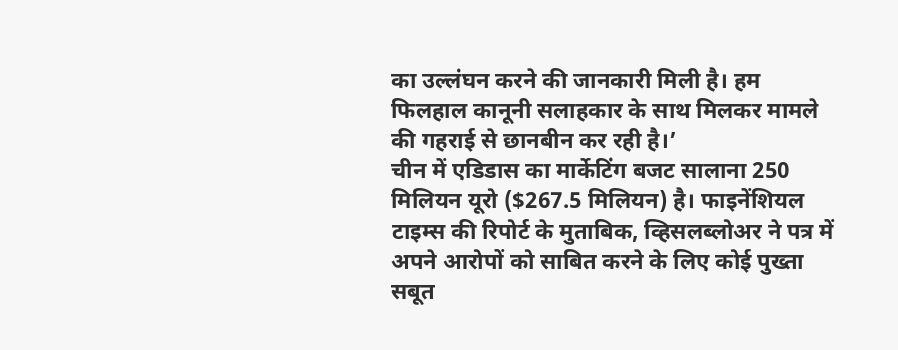का उल्लंघन करने की जानकारी मिली है। हम फिलहाल कानूनी सलाहकार के साथ मिलकर मामले की गहराई से छानबीन कर रही है।’
चीन में एडिडास का मार्केटिंग बजट सालाना 250 मिलियन यूरो ($267.5 मिलियन) है। फाइनेंशियल टाइम्स की रिपोर्ट के मुताबिक, व्हिसलब्लोअर ने पत्र में अपने आरोपों को साबित करने के लिए कोई पुख्ता सबूत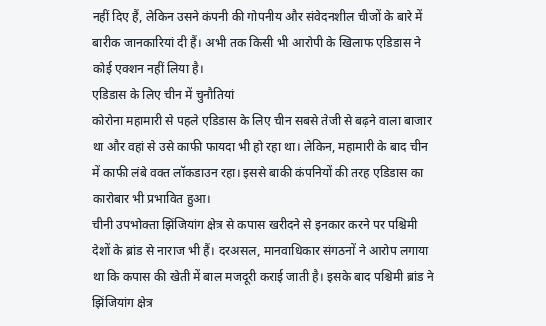नहीं दिए हैं, लेकिन उसने कंपनी की गोपनीय और संवेदनशील चीजों के बारे में बारीक जानकारियां दी हैं। अभी तक किसी भी आरोपी के खिलाफ एडिडास ने कोई एक्शन नहीं लिया है।
एडिडास के लिए चीन में चुनौतियां
कोरोना महामारी से पहले एडिडास के लिए चीन सबसे तेजी से बढ़ने वाला बाजार था और वहां से उसे काफी फायदा भी हो रहा था। लेकिन, महामारी के बाद चीन में काफी लंबे वक्त लॉकडाउन रहा। इससे बाकी कंपनियों की तरह एडिडास का कारोबार भी प्रभावित हुआ।
चीनी उपभोक्ता झिंजियांग क्षेत्र से कपास खरीदने से इनकार करने पर पश्चिमी देशों के ब्रांड से नाराज भी हैं। दरअसल, मानवाधिकार संगठनों ने आरोप लगाया था कि कपास की खेती में बाल मजदूरी कराई जाती है। इसके बाद पश्चिमी ब्रांड ने झिंजियांग क्षेत्र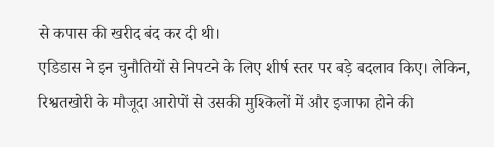से कपास की खरीद बंद कर दी थी।
एडिडास ने इन चुनौतियों से निपटने के लिए शीर्ष स्तर पर बड़े बदलाव किए। लेकिन, रिश्वतखोरी के मौजूदा आरोपों से उसकी मुश्किलों में और इजाफा होने की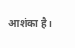आशंका है।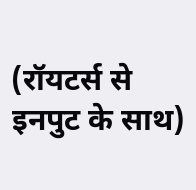(रॉयटर्स से इनपुट के साथ)